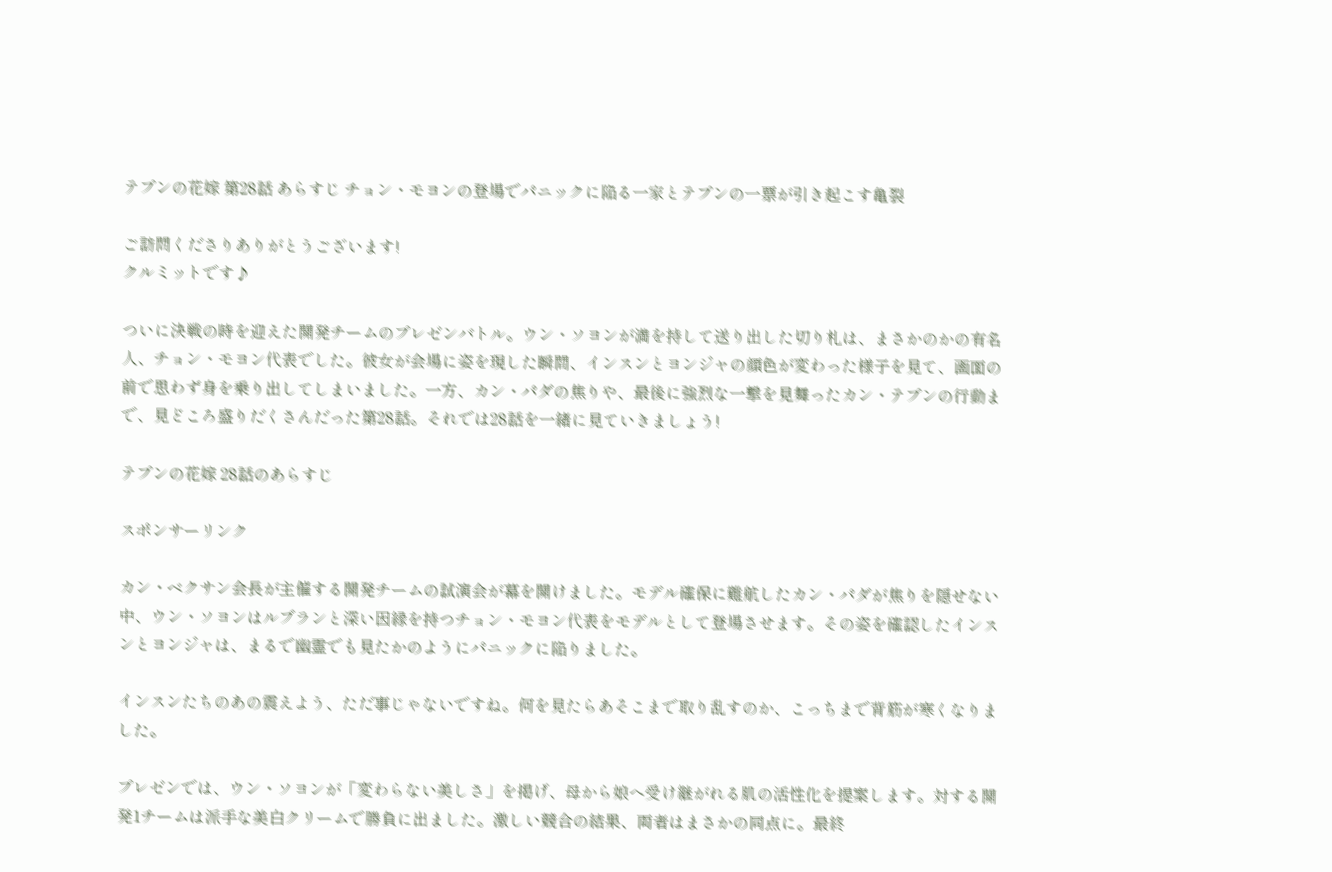テプンの花嫁 第28話 あらすじ チョン・モヨンの登場でパニックに陥る一家とテプンの一票が引き起こす亀裂

ご訪問くださりありがとうございます!
クルミットです♪

ついに決戦の時を迎えた開発チームのプレゼンバトル。ウン・ソヨンが満を持して送り出した切り札は、まさかのかの有名人、チョン・モヨン代表でした。彼女が会場に姿を現した瞬間、インスンとヨンジャの顔色が変わった様子を見て、画面の前で思わず身を乗り出してしまいました。一方、カン・パダの焦りや、最後に強烈な一撃を見舞ったカン・テプンの行動まで、見どころ盛りだくさんだった第28話。それでは28話を一緒に見ていきましょう!

テプンの花嫁 28話のあらすじ

スポンサーリンク

カン・ベクサン会長が主催する開発チームの試演会が幕を開けました。モデル確保に難航したカン・パダが焦りを隠せない中、ウン・ソヨンはルブランと深い因縁を持つチョン・モヨン代表をモデルとして登場させます。その姿を確認したインスンとヨンジャは、まるで幽霊でも見たかのようにパニックに陥りました。

インスンたちのあの震えよう、ただ事じゃないですね。何を見たらあそこまで取り乱すのか、こっちまで背筋が寒くなりました。

プレゼンでは、ウン・ソヨンが「変わらない美しさ」を掲げ、母から娘へ受け継がれる肌の活性化を提案します。対する開発1チームは派手な美白クリームで勝負に出ました。激しい競合の結果、両者はまさかの同点に。最終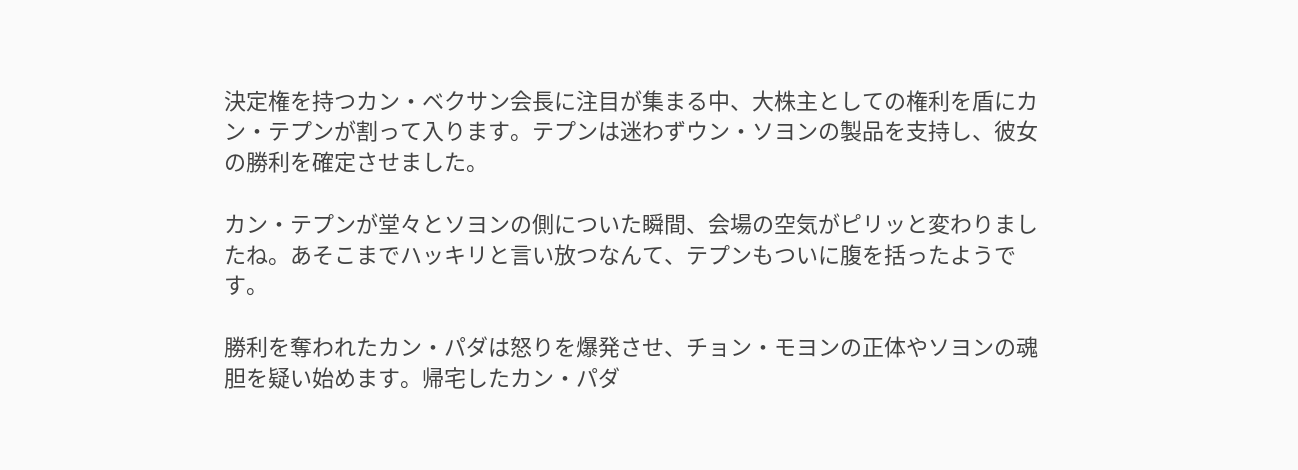決定権を持つカン・ベクサン会長に注目が集まる中、大株主としての権利を盾にカン・テプンが割って入ります。テプンは迷わずウン・ソヨンの製品を支持し、彼女の勝利を確定させました。

カン・テプンが堂々とソヨンの側についた瞬間、会場の空気がピリッと変わりましたね。あそこまでハッキリと言い放つなんて、テプンもついに腹を括ったようです。

勝利を奪われたカン・パダは怒りを爆発させ、チョン・モヨンの正体やソヨンの魂胆を疑い始めます。帰宅したカン・パダ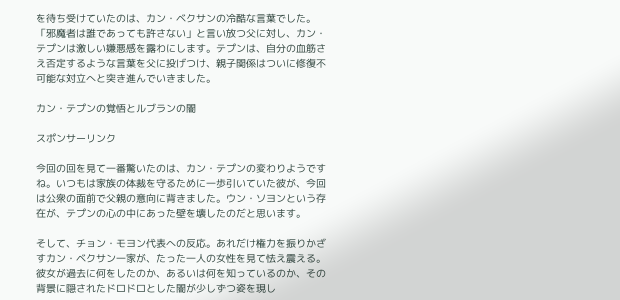を待ち受けていたのは、カン・ベクサンの冷酷な言葉でした。「邪魔者は誰であっても許さない」と言い放つ父に対し、カン・テプンは激しい嫌悪感を露わにします。テプンは、自分の血筋さえ否定するような言葉を父に投げつけ、親子関係はついに修復不可能な対立へと突き進んでいきました。

カン・テプンの覚悟とルブランの闇

スポンサーリンク

今回の回を見て一番驚いたのは、カン・テプンの変わりようですね。いつもは家族の体裁を守るために一歩引いていた彼が、今回は公衆の面前で父親の意向に背きました。ウン・ソヨンという存在が、テプンの心の中にあった壁を壊したのだと思います。

そして、チョン・モヨン代表への反応。あれだけ権力を振りかざすカン・ベクサン一家が、たった一人の女性を見て怯え震える。彼女が過去に何をしたのか、あるいは何を知っているのか、その背景に隠されたドロドロとした闇が少しずつ姿を現し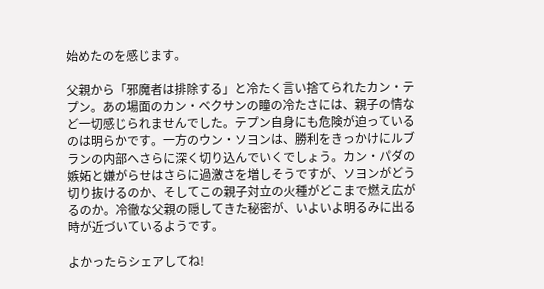始めたのを感じます。

父親から「邪魔者は排除する」と冷たく言い捨てられたカン・テプン。あの場面のカン・ベクサンの瞳の冷たさには、親子の情など一切感じられませんでした。テプン自身にも危険が迫っているのは明らかです。一方のウン・ソヨンは、勝利をきっかけにルブランの内部へさらに深く切り込んでいくでしょう。カン・パダの嫉妬と嫌がらせはさらに過激さを増しそうですが、ソヨンがどう切り抜けるのか、そしてこの親子対立の火種がどこまで燃え広がるのか。冷徹な父親の隠してきた秘密が、いよいよ明るみに出る時が近づいているようです。

よかったらシェアしてね!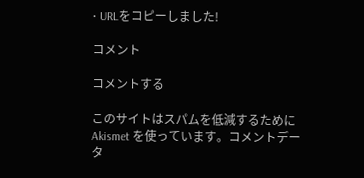• URLをコピーしました!

コメント

コメントする

このサイトはスパムを低減するために Akismet を使っています。コメントデータ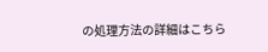の処理方法の詳細はこちら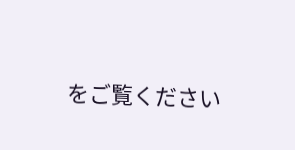をご覧ください